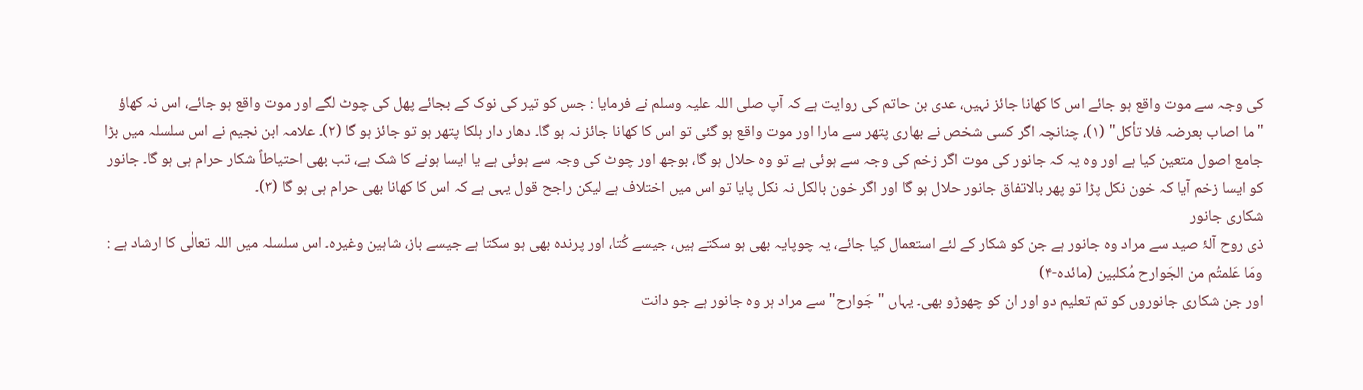کی وجہ سے موت واقع ہو جائے اس کا کھانا جائز نہیں، عدی بن حاتم کی روایت ہے کہ آپ صلی اللہ علیہ وسلم نے فرمایا : جس کو تیر کی نوک کے بجائے پھل کی چوٹ لگے اور موت واقع ہو جائے، اس نہ کھاؤ "ما اصاب بعرضہ فلا تأکل" (۱)، چنانچہ اگر کسی شخص نے بھاری پتھر سے مارا اور موت واقع ہو گئی تو اس کا کھانا جائز نہ ہو گا۔ دھار دار ہلکا پتھر ہو تو جائز ہو گا (۲)۔ علامہ ابن نجیم نے اس سلسلہ میں بڑا جامع اصول متعین کیا ہے اور وہ یہ کہ جانور کی موت اگر زخم کی وجہ سے ہوئی ہے تو وہ حلال ہو گا، بوجھ اور چوٹ کی وجہ سے ہوئی ہے یا ایسا ہونے کا شک ہے، تب بھی احتیاطاً شکار حرام ہی ہو گا۔ جانور کو ایسا زخم آیا کہ خون نکل پڑا تو پھر بالاتفاق جانور حلال ہو گا اور اگر خون بالکل نہ نکل پایا تو اس میں اختلاف ہے لیکن راجح قول یہی ہے کہ اس کا کھانا بھی حرام ہی ہو گا (۳)۔
شکاری جانور
ذی روح آلۂ صید سے مراد وہ جانور ہے جن کو شکار کے لئے استعمال کیا جائے، یہ چوپایہ بھی ہو سکتے ہیں، جیسے کُتا، اور پرندہ بھی ہو سکتا ہے جیسے باز، شاہین وغیرہ۔ اس سلسلہ میں اللہ تعالٰی کا ارشاد ہے : ومَا عَلمتُم من الجَوارح مُکلبین (مائدہ-۴)
اور جن شکاری جانوروں کو تم تعلیم دو اور ان کو چھوڑو بھی۔ یہاں "جَوارح" سے مراد ہر وہ جانور ہے جو دانت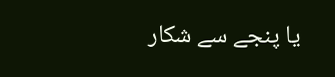یا پنجے سے شکار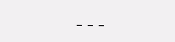---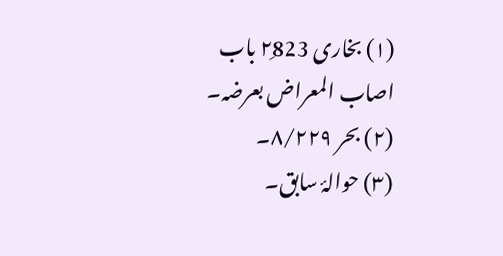(۱) بخاری ۲ِ823 باب اصاب المعراض بعرضہ۔
(۲) بحر ۸/۲۲۹۔
(۳) حوالۂ سابق۔